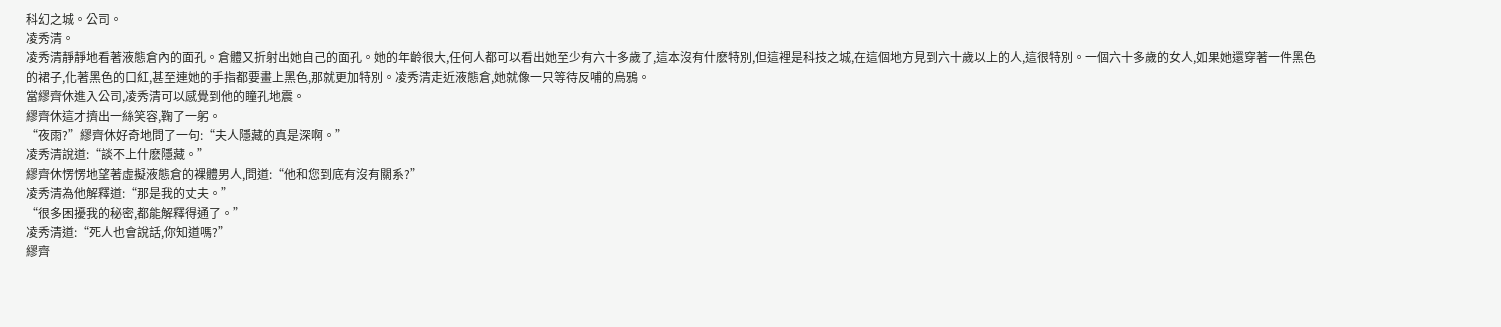科幻之城。公司。
凌秀清。
凌秀清靜靜地看著液態倉內的面孔。倉體又折射出她自己的面孔。她的年齡很大,任何人都可以看出她至少有六十多歲了,這本沒有什麽特別,但這裡是科技之城,在這個地方見到六十歲以上的人,這很特別。一個六十多歲的女人,如果她還穿著一件黑色的裙子,化著黑色的口紅,甚至連她的手指都要畫上黑色,那就更加特別。凌秀清走近液態倉,她就像一只等待反哺的烏鴉。
當繆齊休進入公司,凌秀清可以感覺到他的瞳孔地震。
繆齊休這才擠出一絲笑容,鞠了一躬。
“夜雨?”繆齊休好奇地問了一句:“夫人隱藏的真是深啊。”
凌秀清說道:“談不上什麽隱藏。”
繆齊休愣愣地望著虛擬液態倉的裸體男人,問道:“他和您到底有沒有關系?”
凌秀清為他解釋道:“那是我的丈夫。”
“很多困擾我的秘密,都能解釋得通了。”
凌秀清道:“死人也會說話,你知道嗎?”
繆齊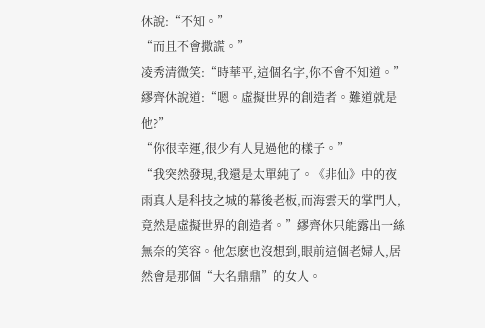休說:“不知。”
“而且不會撒謊。”
凌秀清微笑:“時華平,這個名字,你不會不知道。”
繆齊休說道:“嗯。虛擬世界的創造者。難道就是他?”
“你很幸運,很少有人見過他的樣子。”
“我突然發現,我還是太單純了。《非仙》中的夜雨真人是科技之城的幕後老板,而海雲天的掌門人,竟然是虛擬世界的創造者。”繆齊休只能露出一絲無奈的笑容。他怎麽也沒想到,眼前這個老婦人,居然會是那個“大名鼎鼎”的女人。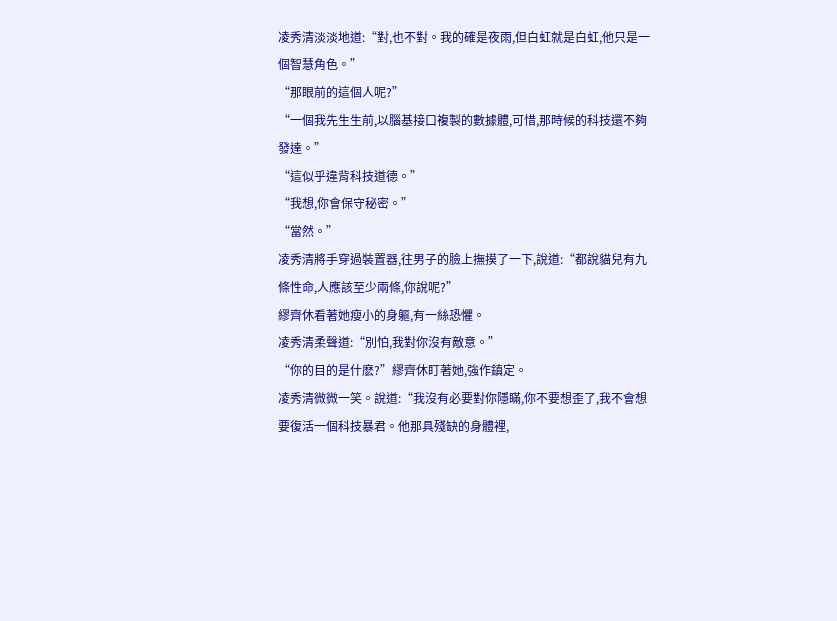凌秀清淡淡地道:“對,也不對。我的確是夜雨,但白虹就是白虹,他只是一個智慧角色。”
“那眼前的這個人呢?”
“一個我先生生前,以腦基接口複製的數據體,可惜,那時候的科技還不夠發達。”
“這似乎違背科技道德。”
“我想,你會保守秘密。”
“當然。”
凌秀清將手穿過裝置器,往男子的臉上撫摸了一下,說道:“都說貓兒有九條性命,人應該至少兩條,你說呢?”
繆齊休看著她瘦小的身軀,有一絲恐懼。
凌秀清柔聲道:“別怕,我對你沒有敵意。”
“你的目的是什麽?”繆齊休盯著她,強作鎮定。
凌秀清微微一笑。說道:“我沒有必要對你隱瞞,你不要想歪了,我不會想要復活一個科技暴君。他那具殘缺的身體裡,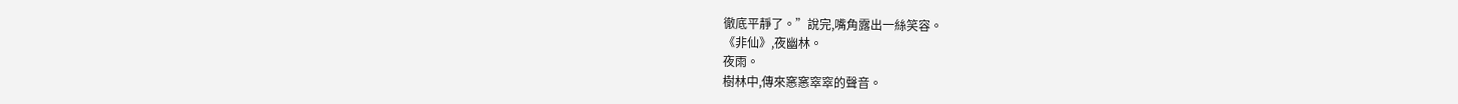徹底平靜了。”說完,嘴角露出一絲笑容。
《非仙》,夜幽林。
夜雨。
樹林中,傳來窸窸窣窣的聲音。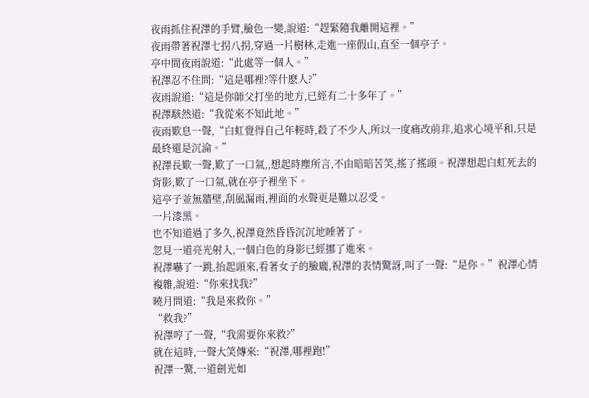夜雨抓住祝澤的手臂,臉色一變,說道:“趕緊隨我離開這裡。”
夜雨帶著祝澤七拐八拐,穿過一片樹林,走進一座假山,直至一個亭子。
亭中間夜雨說道:“此處等一個人。”
祝澤忍不住問:“這是哪裡?等什麽人?”
夜雨說道:“這是你師父打坐的地方,已經有二十多年了。”
祝澤駭然道:“我從來不知此地。”
夜雨歎息一聲,“白虹覺得自己年輕時,殺了不少人,所以一度痛改前非,追求心境平和,只是最終還是沉淪。”
祝澤長歎一聲,歎了一口氣,,想起時塵所言,不由暗暗苦笑,搖了搖頭。祝澤想起白虹死去的背影,歎了一口氣,就在亭子裡坐下。
這亭子並無牆壁,刮風漏雨,裡面的水聲更是難以忍受。
一片漆黑。
也不知道過了多久,祝澤竟然昏昏沉沉地睡著了。
忽見一道亮光射入,一個白色的身影已經挪了進來。
祝澤嚇了一跳,抬起頭來,看著女子的臉龐,祝澤的表情驚訝,叫了一聲:“是你。”祝澤心情複雜,說道:“你來找我?”
曉月問道:“我是來救你。”
“救我?”
祝澤哼了一聲,“我需要你來救?”
就在這時,一聲大笑傳來:“祝澤,哪裡跑!”
祝澤一驚,一道劍光如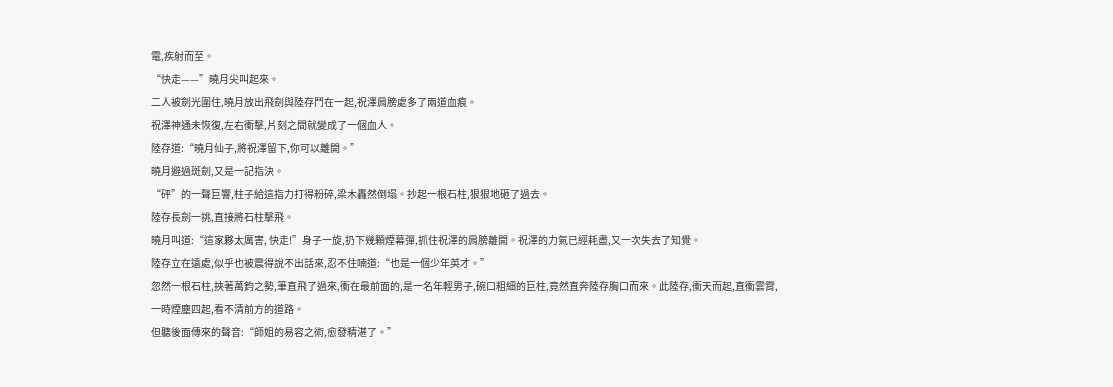電,疾射而至。
“快走——”曉月尖叫起來。
二人被劍光圍住,曉月放出飛劍與陸存鬥在一起,祝澤肩膀處多了兩道血痕。
祝澤神通未恢復,左右衝擊,片刻之間就變成了一個血人。
陸存道:“曉月仙子,將祝澤留下,你可以離開。”
曉月避過斑劍,又是一記指決。
“砰”的一聲巨響,柱子給這指力打得粉碎,梁木轟然倒塌。抄起一根石柱,狠狠地砸了過去。
陸存長劍一挑,直接將石柱擊飛。
曉月叫道:“這家夥太厲害, 快走!”身子一旋,扔下幾顆煙幕彈,抓住祝澤的肩膀離開。祝澤的力氣已經耗盡,又一次失去了知覺。
陸存立在遠處,似乎也被震得說不出話來,忍不住喃道:“也是一個少年英才。”
忽然一根石柱,挾著萬鈞之勢,筆直飛了過來,衝在最前面的,是一名年輕男子,碗口粗細的巨柱,竟然直奔陸存胸口而來。此陸存,衝天而起,直衝雲霄,
一時煙塵四起,看不清前方的道路。
但聽後面傳來的聲音:“師姐的易容之術,愈發精湛了。”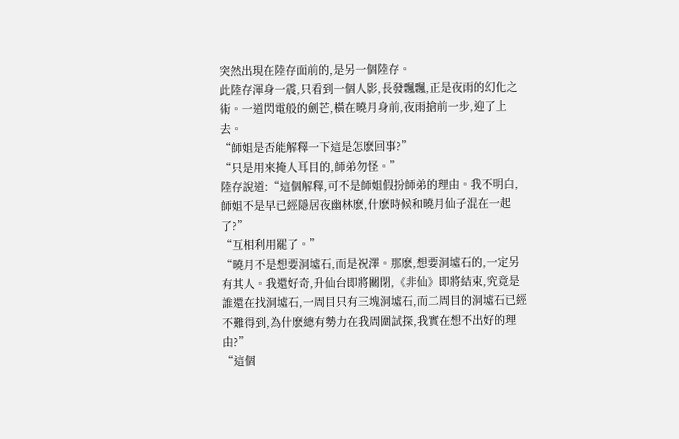突然出現在陸存面前的,是另一個陸存。
此陸存渾身一震,只看到一個人影,長發飄飄,正是夜雨的幻化之術。一道閃電般的劍芒,橫在曉月身前,夜雨搶前一步,迎了上去。
“師姐是否能解釋一下這是怎麽回事?”
“只是用來掩人耳目的,師弟勿怪。”
陸存說道:“這個解釋,可不是師姐假扮師弟的理由。我不明白,師姐不是早已經隱居夜幽林麽,什麽時候和曉月仙子混在一起了?”
“互相利用罷了。”
“曉月不是想要洞墟石,而是祝澤。那麽,想要洞墟石的,一定另有其人。我還好奇,升仙台即將關閉,《非仙》即將結束,究竟是誰還在找洞墟石,一周目只有三塊洞墟石,而二周目的洞墟石已經不難得到,為什麽總有勢力在我周圍試探,我實在想不出好的理由?”
“這個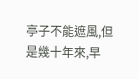亭子不能遮風,但是幾十年來,早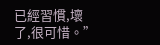已經習慣,壞了,很可惜。”